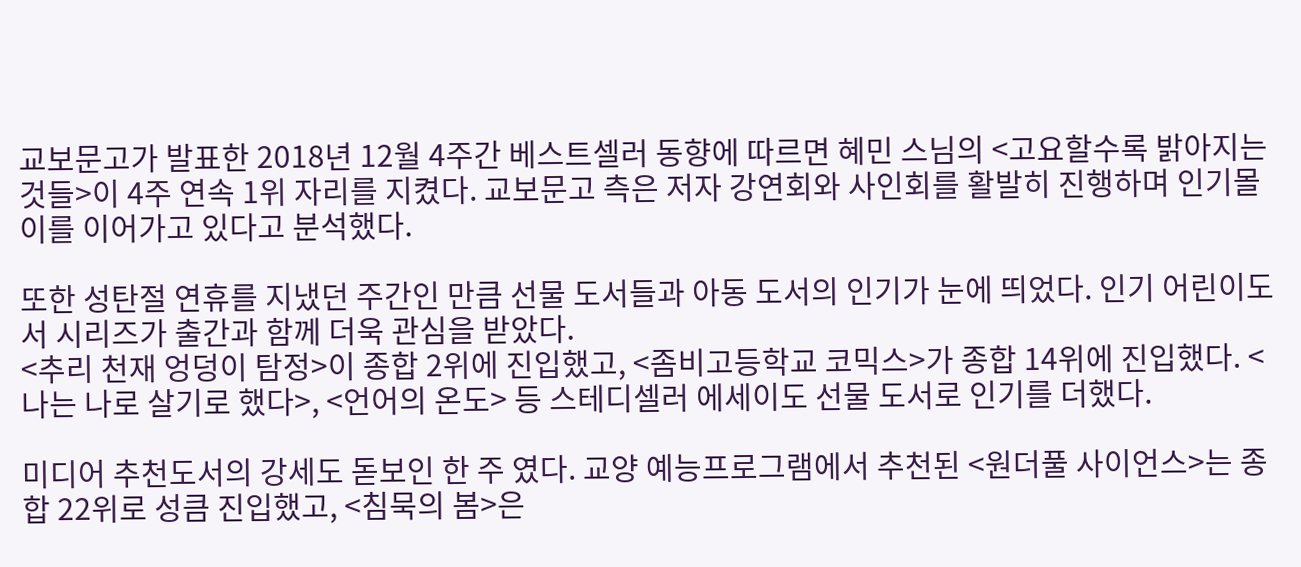교보문고가 발표한 2018년 12월 4주간 베스트셀러 동향에 따르면 혜민 스님의 <고요할수록 밝아지는 것들>이 4주 연속 1위 자리를 지켰다. 교보문고 측은 저자 강연회와 사인회를 활발히 진행하며 인기몰이를 이어가고 있다고 분석했다.

또한 성탄절 연휴를 지냈던 주간인 만큼 선물 도서들과 아동 도서의 인기가 눈에 띄었다. 인기 어린이도서 시리즈가 출간과 함께 더욱 관심을 받았다.
<추리 천재 엉덩이 탐정>이 종합 2위에 진입했고, <좀비고등학교 코믹스>가 종합 14위에 진입했다. <나는 나로 살기로 했다>, <언어의 온도> 등 스테디셀러 에세이도 선물 도서로 인기를 더했다.

미디어 추천도서의 강세도 돋보인 한 주 였다. 교양 예능프로그램에서 추천된 <원더풀 사이언스>는 종합 22위로 성큼 진입했고, <침묵의 봄>은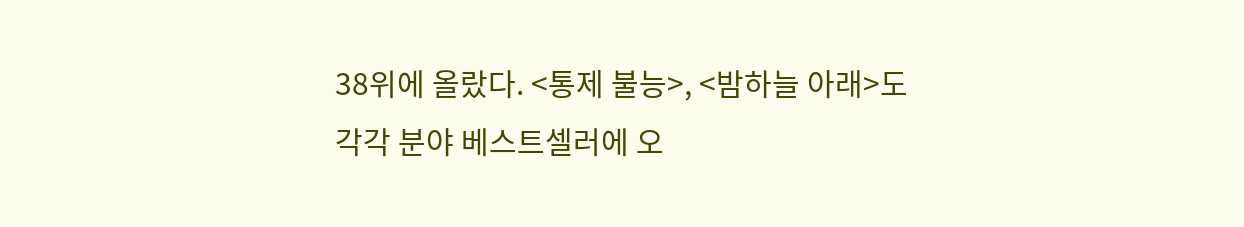38위에 올랐다. <통제 불능>, <밤하늘 아래>도 각각 분야 베스트셀러에 오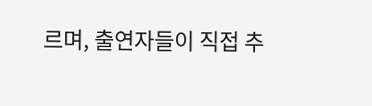르며, 출연자들이 직접 추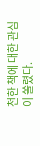천한 책에 대한 관심이 쏠렸다.